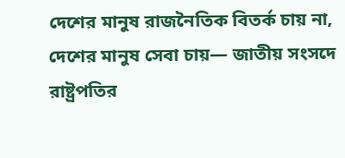দেশের মানুষ রাজনৈতিক বিতর্ক চায় না, দেশের মানুষ সেবা চায়— জাতীয় সংসদে রাষ্ট্রপতির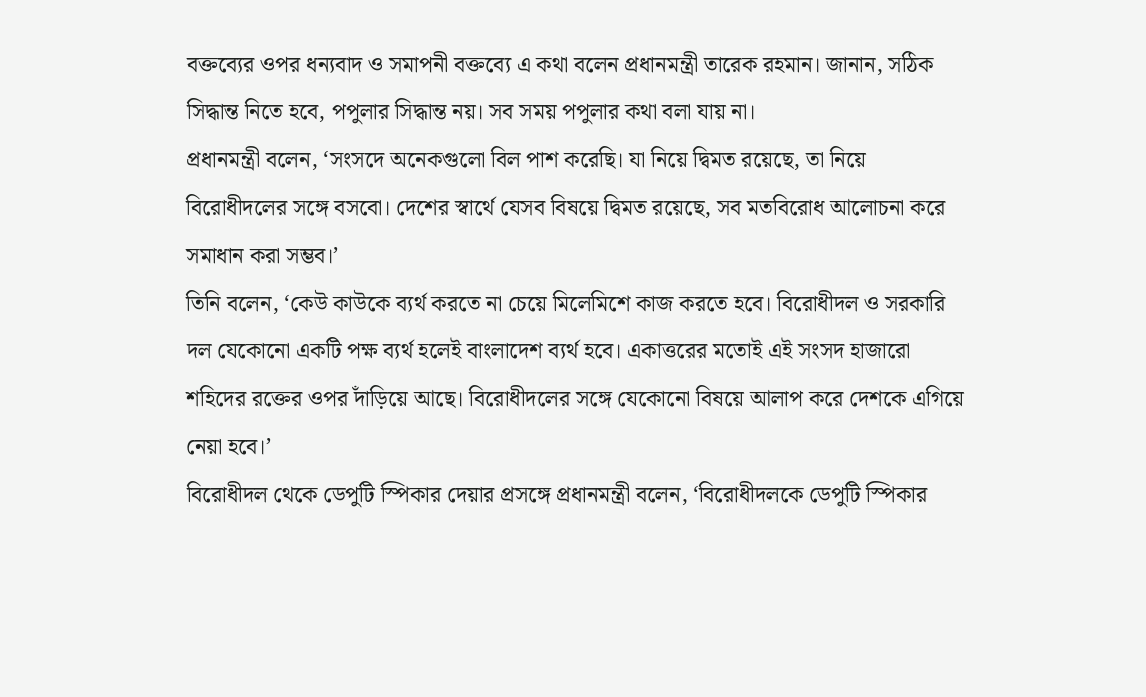বক্তব্যের ওপর ধন্যবাদ ও সমাপনী বক্তব্যে এ কথা বলেন প্রধানমন্ত্রী তারেক রহমান। জানান, সঠিক সিদ্ধান্ত নিতে হবে, পপুলার সিদ্ধান্ত নয়। সব সময় পপুলার কথা বলা যায় না।
প্রধানমন্ত্রী বলেন, ‘সংসদে অনেকগুলো বিল পাশ করেছি। যা নিয়ে দ্বিমত রয়েছে, তা নিয়ে বিরোধীদলের সঙ্গে বসবো। দেশের স্বার্থে যেসব বিষয়ে দ্বিমত রয়েছে, সব মতবিরোধ আলোচনা করে সমাধান করা সম্ভব।’
তিনি বলেন, ‘কেউ কাউকে ব্যর্থ করতে না চেয়ে মিলেমিশে কাজ করতে হবে। বিরোধীদল ও সরকারি দল যেকোনো একটি পক্ষ ব্যর্থ হলেই বাংলাদেশ ব্যর্থ হবে। একাত্তরের মতোই এই সংসদ হাজারো শহিদের রক্তের ওপর দাঁড়িয়ে আছে। বিরোধীদলের সঙ্গে যেকোনো বিষয়ে আলাপ করে দেশকে এগিয়ে নেয়া হবে।’
বিরোধীদল থেকে ডেপুটি স্পিকার দেয়ার প্রসঙ্গে প্রধানমন্ত্রী বলেন, ‘বিরোধীদলকে ডেপুটি স্পিকার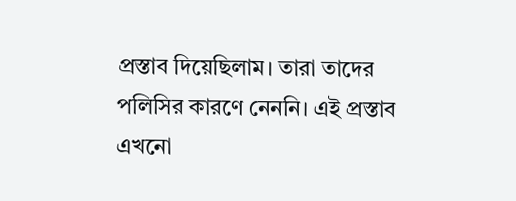প্রস্তাব দিয়েছিলাম। তারা তাদের পলিসির কারণে নেননি। এই প্রস্তাব এখনো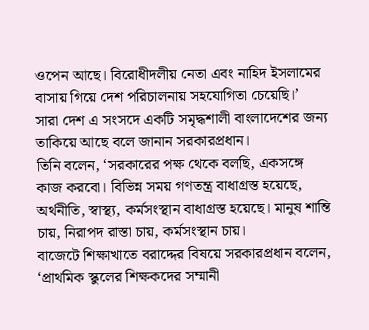ওপেন আছে। বিরোধীদলীয় নেতা এবং নাহিদ ইসলামের বাসায় গিয়ে দেশ পরিচালনায় সহযোগিতা চেয়েছি।’
সারা দেশ এ সংসদে একটি সমৃদ্ধশালী বাংলাদেশের জন্য তাকিয়ে আছে বলে জানান সরকারপ্রধান।
তিনি বলেন, ‘সরকারের পক্ষ থেকে বলছি, একসঙ্গে কাজ করবো। বিভিন্ন সময় গণতন্ত্র বাধাগ্রস্ত হয়েছে, অর্থনীতি, স্বাস্থ্য, কর্মসংস্থান বাধাগ্রস্ত হয়েছে। মানুষ শান্তি চায়, নিরাপদ রাস্তা চায়, কর্মসংস্থান চায়।
বাজেটে শিক্ষাখাতে বরাদ্দের বিষয়ে সরকারপ্রধান বলেন, ‘প্রাথমিক স্কুলের শিক্ষকদের সম্মানী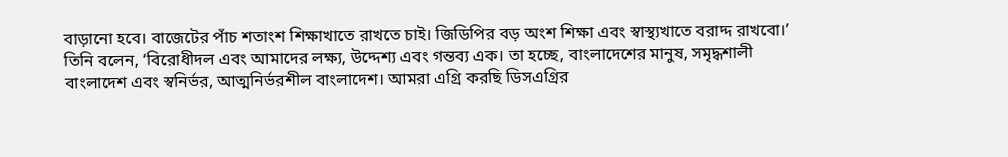বাড়ানো হবে। বাজেটের পাঁচ শতাংশ শিক্ষাখাতে রাখতে চাই। জিডিপির বড় অংশ শিক্ষা এবং স্বাস্থ্যখাতে বরাদ্দ রাখবো।’
তিনি বলেন, ‘বিরোধীদল এবং আমাদের লক্ষ্য, উদ্দেশ্য এবং গন্তব্য এক। তা হচ্ছে, বাংলাদেশের মানুষ, সমৃদ্ধশালী বাংলাদেশ এবং স্বনির্ভর, আত্মনির্ভরশীল বাংলাদেশ। আমরা এগ্রি করছি ডিসএগ্রির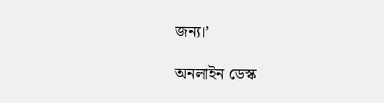জন্য।’

অনলাইন ডেস্ক